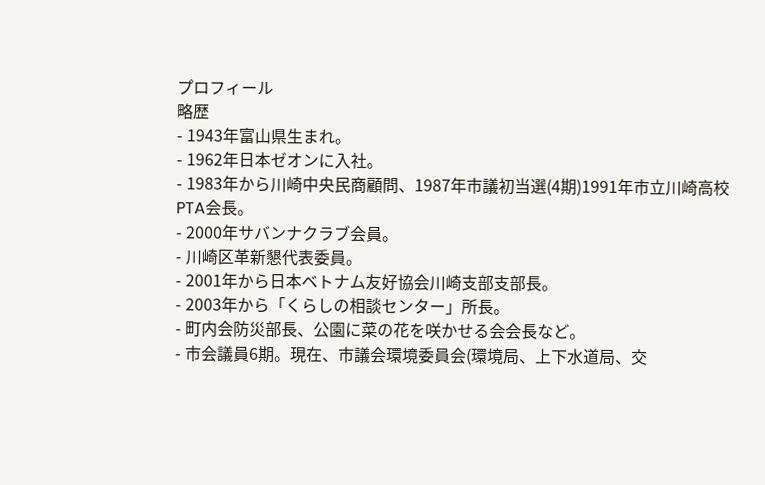プロフィール
略歴
- 1943年富山県生まれ。
- 1962年日本ゼオンに入社。
- 1983年から川崎中央民商顧問、1987年市議初当選(4期)1991年市立川崎高校PTA会長。
- 2000年サバンナクラブ会員。
- 川崎区革新懇代表委員。
- 2001年から日本ベトナム友好協会川崎支部支部長。
- 2003年から「くらしの相談センター」所長。
- 町内会防災部長、公園に菜の花を咲かせる会会長など。
- 市会議員6期。現在、市議会環境委員会(環境局、上下水道局、交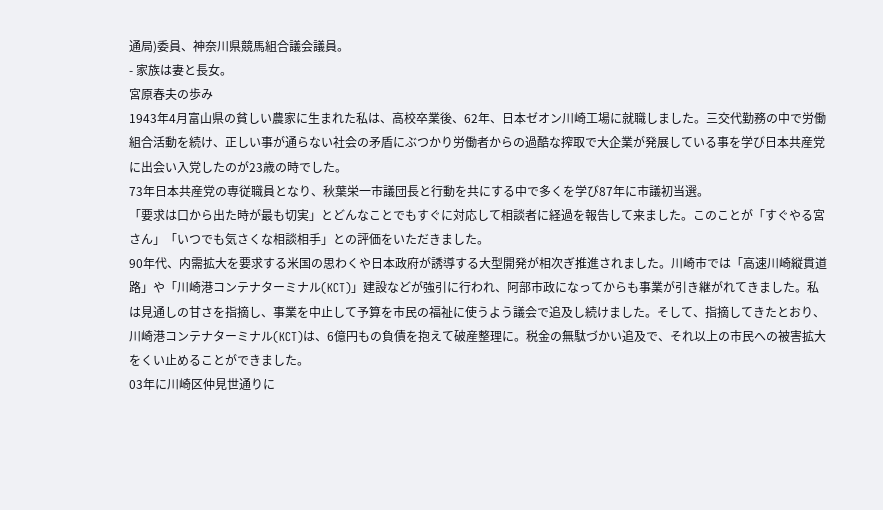通局)委員、神奈川県競馬組合議会議員。
- 家族は妻と長女。
宮原春夫の歩み
1943年4月富山県の貧しい農家に生まれた私は、高校卒業後、62年、日本ゼオン川崎工場に就職しました。三交代勤務の中で労働組合活動を続け、正しい事が通らない社会の矛盾にぶつかり労働者からの過酷な搾取で大企業が発展している事を学び日本共産党に出会い入党したのが23歳の時でした。
73年日本共産党の専従職員となり、秋葉栄一市議団長と行動を共にする中で多くを学び87年に市議初当選。
「要求は口から出た時が最も切実」とどんなことでもすぐに対応して相談者に経過を報告して来ました。このことが「すぐやる宮さん」「いつでも気さくな相談相手」との評価をいただきました。
90年代、内需拡大を要求する米国の思わくや日本政府が誘導する大型開発が相次ぎ推進されました。川崎市では「高速川崎縦貫道路」や「川崎港コンテナターミナル(KCT)」建設などが強引に行われ、阿部市政になってからも事業が引き継がれてきました。私は見通しの甘さを指摘し、事業を中止して予算を市民の福祉に使うよう議会で追及し続けました。そして、指摘してきたとおり、川崎港コンテナターミナル(KCT)は、6億円もの負債を抱えて破産整理に。税金の無駄づかい追及で、それ以上の市民への被害拡大をくい止めることができました。
03年に川崎区仲見世通りに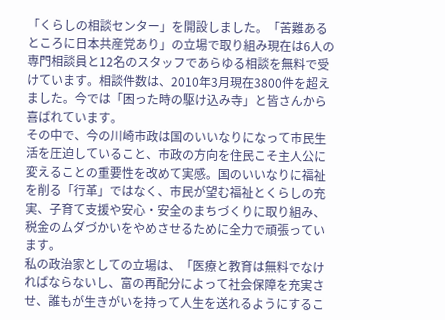「くらしの相談センター」を開設しました。「苦難あるところに日本共産党あり」の立場で取り組み現在は6人の専門相談員と12名のスタッフであらゆる相談を無料で受けています。相談件数は、2010年3月現在3800件を超えました。今では「困った時の駆け込み寺」と皆さんから喜ばれています。
その中で、今の川崎市政は国のいいなりになって市民生活を圧迫していること、市政の方向を住民こそ主人公に変えることの重要性を改めて実感。国のいいなりに福祉を削る「行革」ではなく、市民が望む福祉とくらしの充実、子育て支援や安心・安全のまちづくりに取り組み、税金のムダづかいをやめさせるために全力で頑張っています。
私の政治家としての立場は、「医療と教育は無料でなければならないし、富の再配分によって社会保障を充実させ、誰もが生きがいを持って人生を送れるようにするこ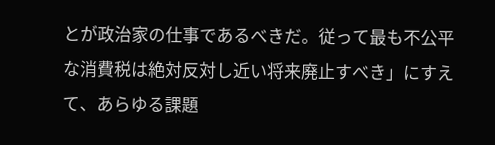とが政治家の仕事であるべきだ。従って最も不公平な消費税は絶対反対し近い将来廃止すべき」にすえて、あらゆる課題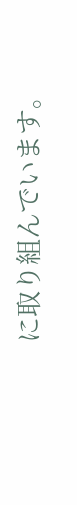に取り組んでいます。